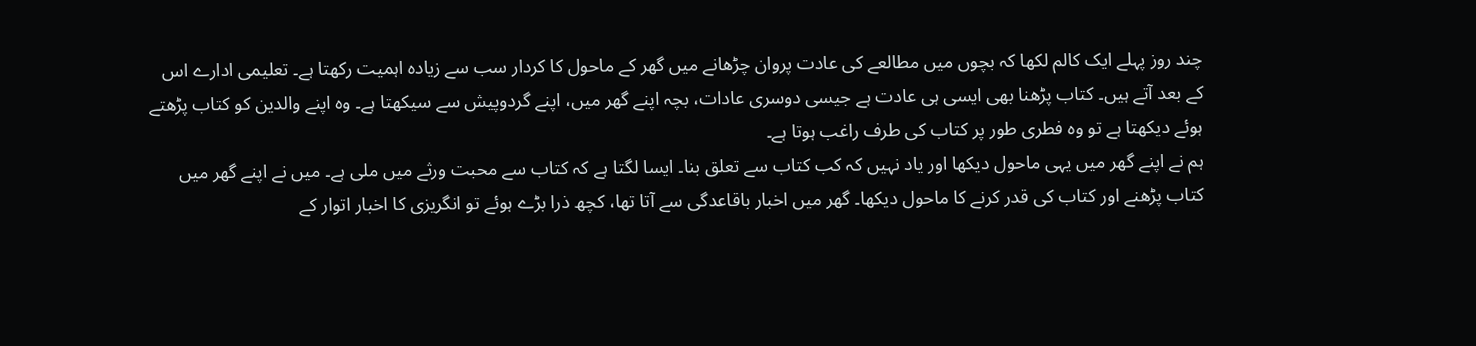چند روز پہلے ایک کالم لکھا کہ بچوں میں مطالعے کی عادت پروان چڑھانے میں گھر کے ماحول کا کردار سب سے زیادہ اہمیت رکھتا ہے۔ تعلیمی ادارے اس کے بعد آتے ہیں۔ کتاب پڑھنا بھی ایسی ہی عادت ہے جیسی دوسری عادات، بچہ اپنے گھر میں، اپنے گردوپیش سے سیکھتا ہے۔ وہ اپنے والدین کو کتاب پڑھتے ہوئے دیکھتا ہے تو وہ فطری طور پر کتاب کی طرف راغب ہوتا ہے۔
ہم نے اپنے گھر میں یہی ماحول دیکھا اور یاد نہیں کہ کب کتاب سے تعلق بنا۔ ایسا لگتا ہے کہ کتاب سے محبت ورثے میں ملی ہے۔ میں نے اپنے گھر میں کتاب پڑھنے اور کتاب کی قدر کرنے کا ماحول دیکھا۔ گھر میں اخبار باقاعدگی سے آتا تھا، کچھ ذرا بڑے ہوئے تو انگریزی کا اخبار اتوار کے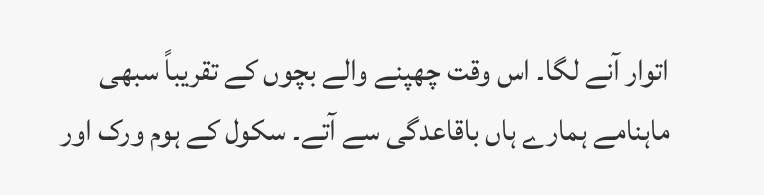اتوار آنے لگا۔ اس وقت چھپنے والے بچوں کے تقریباً سبھی ماہنامے ہمارے ہاں باقاعدگی سے آتے۔ سکول کے ہوم ورک اور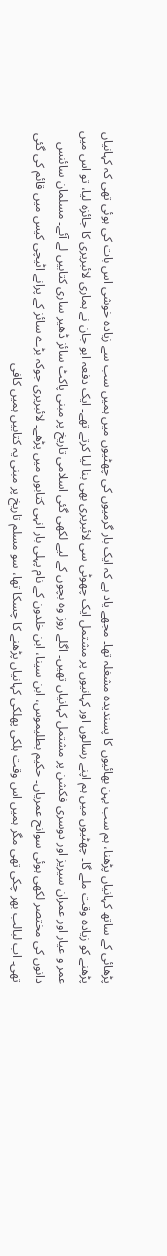پڑھائی کے ساتھ کہانیاں پڑھنا، ہم سب بہن بھائیوں کا پسندیدہ مشغلہ تھا۔ مجھے یاد ہے کہ ایک بار گرمیوں کی چھٹیوں میں ہمیں سب سے زیادہ خوشی اس بات کی ہوئی تھی کہ کہانیاں پڑھنے کو زیادہ وقت ملے گا۔ چھٹیوں میں ہم اپنے رسالوں اور کہانیوں پر مشتمل ایک چھوٹی سی لائبریری بھی بنا لیا کرتے تھے۔ ایک دفعہ ابو جان نے ہماری لائبریری کا جائزہ لیا، تو اس میں عمر و عیار اور عمران سیریز اور دوسری فکشن پر مشتمل کہانیاں تھیں۔ اگلے روز وہ بچوں کے لیے لکھی گئی اسلامی تاریخ پر مبنی پاکٹ سائز ڈھیر ساری کتابیں لے آئے۔ مسلمان سائنس دانوں کی مختصر لکھی ہوئی سوانح عمریاں۔ حکیم بطلیموس، ابن سینا، ابن خلدون کے نام پہلی بار انہی کتابوں میں پڑھے۔ لائبریری جوکہ بڑے سائز کے پرانے اٹیچی کیس میں قائم کی گئی تھی۔ اب لبالب بھر چکی تھی مگر ہمیں اس وقت ہلکی پھلکی کہانیاں پڑھنے کا چسکا تھا، سو مسلم تاریخ پر مبنی یہ کتابیں ہمیں کافی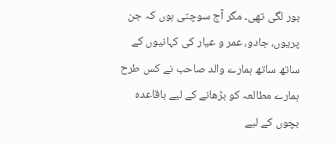بور لگی تھی۔ مگر آج سوچتی ہوں کہ جن پریوں، جادو، عمر و عیار کی کہانیوں کے ساتھ ساتھ ہمارے والد صاحب نے کس طرح ہمارے مطالعہ کو بڑھانے کے لیے باقاعدہ بچوں کے لیے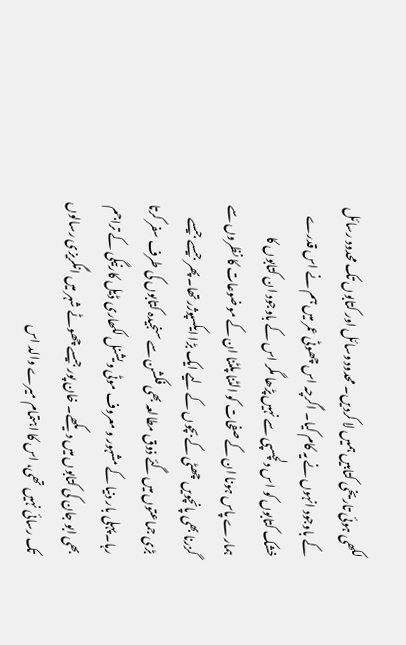لکھی ہوئی تاریخی کتابیں ہمیں لا کردیں۔ محدود وسائل اور کتابوں تک محدود رسائل کے باوجود انہوں نے یہ کام کیا۔ اگرچہ اس چھوٹی عمر میں ہم نے اس قدرے خشک کتابوں کو اس دلچسپی سے نہیں پڑھا مگر اس کے باوجود ان کتابوں کا ہمارے پاس ہونا ان کے صفحات کو الٹنا پلٹنا ان کے موضوعات کا نظروں سے گزرنا بھی پانچویں چھٹی کے بچوں کے لیے ایک بڑا ایکسپوژر تھا۔ پھر جیسے جیسے بڑی جماعتوں میں گئے ذوق مطالعہ بھی فکشن سے سنجیدہ کتابوں کی طرف سفر کرتا رہا۔ پہلی بار دنیا کے مشہور و معروف موٹی ویشنل لکھاری ڈیل کارنیگی کے تراجم بھی ابو جان کی کتابوں میں دیکھے۔ خان پور جیسے چھوٹے شہر میں انگریزی رسالوں تک رسائی نہیں تھی، اس کا اہتمام میرے والد اس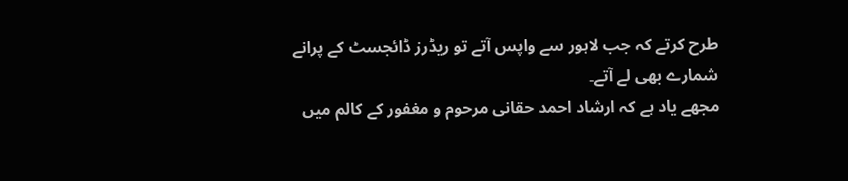طرح کرتے کہ جب لاہور سے واپس آتے تو ریڈرز ڈائجسٹ کے پرانے شمارے بھی لے آتے۔
مجھے یاد ہے کہ ارشاد احمد حقانی مرحوم و مغفور کے کالم میں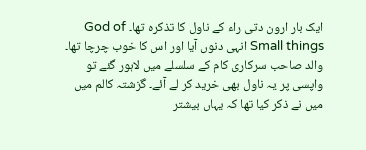ایک بار ارون دتی راء کے ناول کا تذکرہ تھا۔ God of Small things انہی دنوں آیا اور اس کا خوب چرچا تھا۔ والد صاحب سرکاری کام کے سلسلے میں لاہور گئے تو واپسی پر یہ ناول بھی خرید کر لے آئے۔ گزشتہ کالم میں میں نے ذکر کیا تھا کہ یہاں بیشتر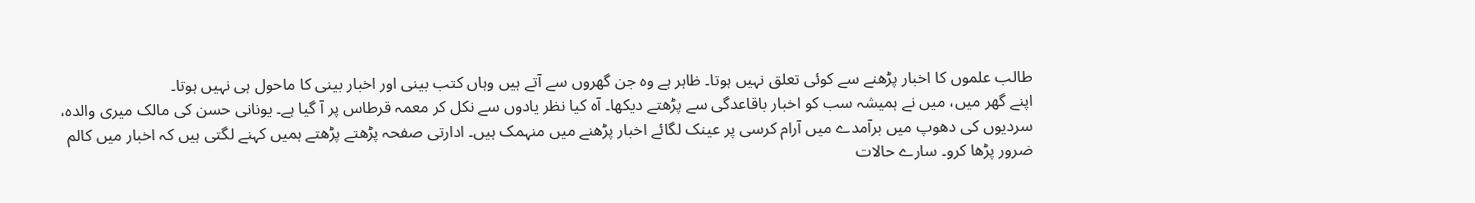طالب علموں کا اخبار پڑھنے سے کوئی تعلق نہیں ہوتا۔ ظاہر ہے وہ جن گھروں سے آتے ہیں وہاں کتب بینی اور اخبار بینی کا ماحول ہی نہیں ہوتا۔
اپنے گھر میں، میں نے ہمیشہ سب کو اخبار باقاعدگی سے پڑھتے دیکھا۔ آہ کیا نظر یادوں سے نکل کر معمہ قرطاس پر آ گیا ہے۔ یونانی حسن کی مالک میری والدہ، سردیوں کی دھوپ میں برآمدے میں آرام کرسی پر عینک لگائے اخبار پڑھنے میں منہمک ہیں۔ ادارتی صفحہ پڑھتے پڑھتے ہمیں کہنے لگتی ہیں کہ اخبار میں کالم ضرور پڑھا کرو۔ سارے حالات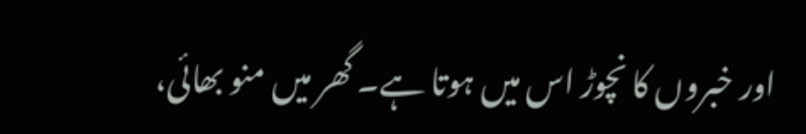اور خبروں کا نچوڑ اس میں ہوتا ہے۔ گھر میں منو بھائی،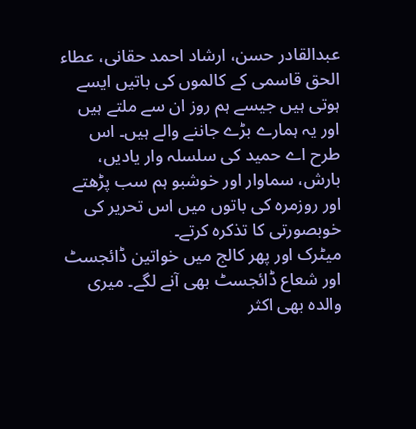عبدالقادر حسن، ارشاد احمد حقانی، عطاء الحق قاسمی کے کالموں کی باتیں ایسے ہوتی ہیں جیسے ہم روز ان سے ملتے ہیں اور یہ ہمارے بڑے جاننے والے ہیں۔ اس طرح اے حمید کی سلسلہ وار یادیں، بارش، سماوار اور خوشبو ہم سب پڑھتے اور روزمرہ کی باتوں میں اس تحریر کی خوبصورتی کا تذکرہ کرتے۔
میٹرک اور پھر کالج میں خواتین ڈائجسٹ اور شعاع ڈائجسٹ بھی آنے لگے۔ میری والدہ بھی اکثر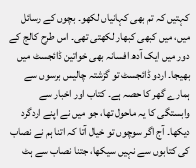کہتیں کہ تم بھی کہانیاں لکھو۔ بچوں کے رسائل میں، میں کبھی کبھار لکھتی تھی۔ اس طرح کالج کے دور میں ایک آدھ افسانہ بھی خواتین ڈائجسٹ میں بھیجا۔ اردو ڈائجسٹ تو گزشتہ چالیس برسوں سے ہمارے گھر کا حصہ ہے۔ کتاب اور اخبار سے وابستگی کا یہ ماحول تھا، جو میں نے اپنے اردگرد دیکھا۔ آج اگر سوچوں تو خیال آتا کہ اتنا ہم نے نصاب کی کتابوں سے نہیں سیکھا، جتنا نصاب سے ہٹ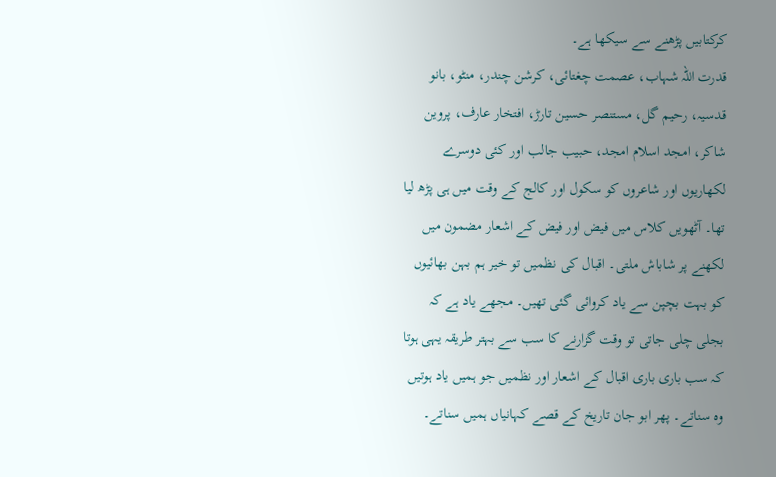کرکتابیں پڑھنے سے سیکھا ہے۔
قدرت اللہ شہاب، عصمت چغتائی، کرشن چندر، منٹو، بانو قدسیہ، رحیم گل، مستنصر حسین تارڑ، افتخار عارف، پروین شاکر، امجد اسلام امجد، حبیب جالب اور کئی دوسرے لکھاریوں اور شاعروں کو سکول اور کالج کے وقت میں ہی پڑھ لیا تھا۔ آٹھویں کلاس میں فیض اور فیض کے اشعار مضمون میں لکھنے پر شاباش ملتی۔ اقبال کی نظمیں تو خیر ہم بہن بھائیوں کو بہت بچپن سے یاد کروائی گئی تھیں۔ مجھے یاد ہے کہ بجلی چلی جاتی تو وقت گزارنے کا سب سے بہتر طریقہ یہی ہوتا کہ سب باری باری اقبال کے اشعار اور نظمیں جو ہمیں یاد ہوتیں وہ سناتے۔ پھر ابو جان تاریخ کے قصے کہانیاں ہمیں سناتے۔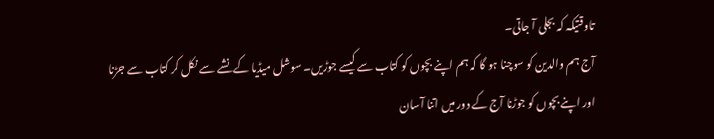تاوقتیکہ کہ بجلی آ جاتی۔
آج ہم والدین کو سوچنا ہو گا کہ ہم اپنے بچوں کو کتاب سے کیسے جوڑیں۔ سوشل میڈیا کے نشے سے نکل کر کتاب سے جڑنا اور اپنے بچوں کو جوڑنا آج کے دور میں اتنا آسان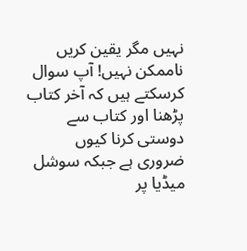نہیں مگر یقین کریں ناممکن نہیں! آپ سوال کرسکتے ہیں کہ آخر کتاب پڑھنا اور کتاب سے دوستی کرنا کیوں ضروری ہے جبکہ سوشل میڈیا پر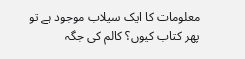معلومات کا ایک سیلاب موجود ہے تو پھر کتاب کیوں؟ کالم کی جگہ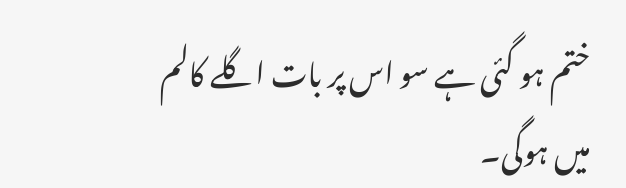ختم ہو گئی ہے سو اس پر بات اگلے کالم میں ہوگی۔